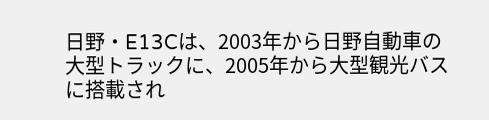日野・E13Cは、2003年から日野自動車の大型トラックに、2005年から大型観光バスに搭載され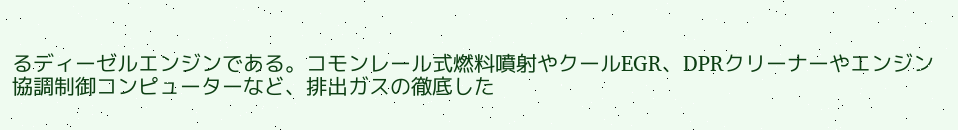るディーゼルエンジンである。コモンレール式燃料噴射やクールEGR、DPRクリーナーやエンジン協調制御コンピューターなど、排出ガスの徹底した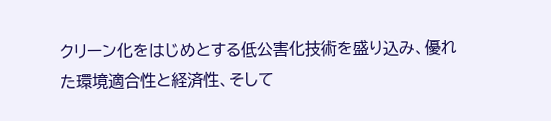クリーン化をはじめとする低公害化技術を盛り込み、優れた環境適合性と経済性、そして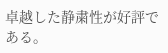卓越した静粛性が好評である。